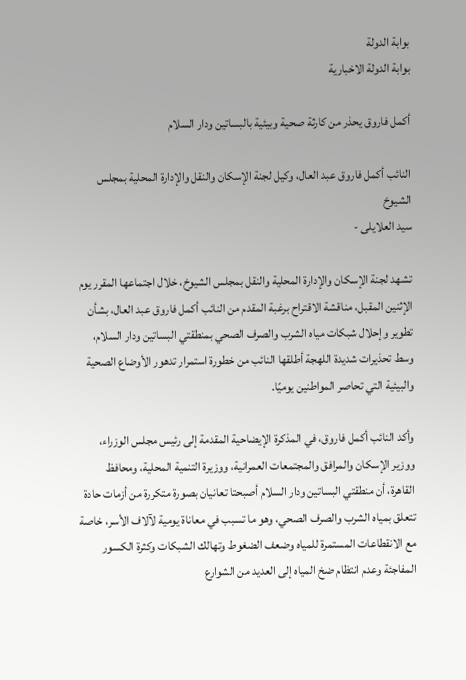بوابة الدولة
بوابة الدولة الاخبارية

أكمل فاروق يحذر من كارثة صحية وبيئية بالبساتين ودار السلام

النائب أكمل فاروق عبد العال، وكيل لجنة الإسكان والنقل والإدارة المحلية بمجلس الشيوخ
سيد العلايلى -

تشهد لجنة الإسكان والإدارة المحلية والنقل بمجلس الشيوخ، خلال اجتماعها المقرر يوم الإثنين المقبل، مناقشة الاقتراح برغبة المقدم من النائب أكمل فاروق عبد العال، بشأن تطوير وإحلال شبكات مياه الشرب والصرف الصحي بمنطقتي البساتين ودار السلام، وسط تحذيرات شديدة اللهجة أطلقها النائب من خطورة استمرار تدهور الأوضاع الصحية والبيئية التي تحاصر المواطنين يوميًا.

وأكد النائب أكمل فاروق، في المذكرة الإيضاحية المقدمة إلى رئيس مجلس الوزراء، ووزير الإسكان والمرافق والمجتمعات العمرانية، ووزيرة التنمية المحلية، ومحافظ القاهرة، أن منطقتي البساتين ودار السلام أصبحتا تعانيان بصورة متكررة من أزمات حادة تتعلق بمياه الشرب والصرف الصحي، وهو ما تسبب في معاناة يومية لآلاف الأسر، خاصة مع الانقطاعات المستمرة للمياه وضعف الضغوط وتهالك الشبكات وكثرة الكسور المفاجئة وعدم انتظام ضخ المياه إلى العديد من الشوارع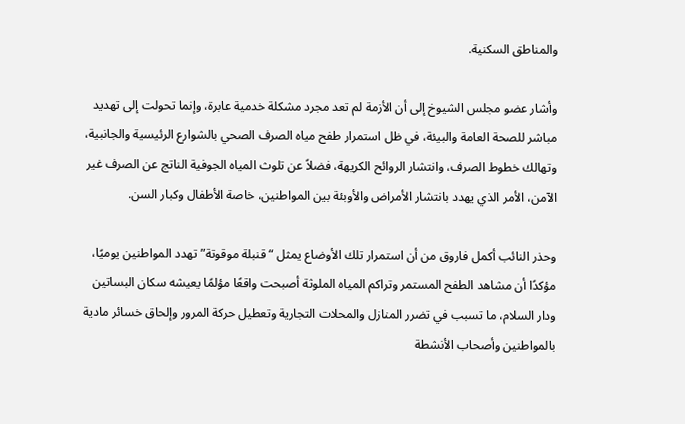والمناطق السكنية.

وأشار عضو مجلس الشيوخ إلى أن الأزمة لم تعد مجرد مشكلة خدمية عابرة، وإنما تحولت إلى تهديد مباشر للصحة العامة والبيئة، في ظل استمرار طفح مياه الصرف الصحي بالشوارع الرئيسية والجانبية، وتهالك خطوط الصرف، وانتشار الروائح الكريهة، فضلاً عن تلوث المياه الجوفية الناتج عن الصرف غير الآمن، الأمر الذي يهدد بانتشار الأمراض والأوبئة بين المواطنين، خاصة الأطفال وكبار السن.

وحذر النائب أكمل فاروق من أن استمرار تلك الأوضاع يمثل “قنبلة موقوتة” تهدد المواطنين يوميًا، مؤكدًا أن مشاهد الطفح المستمر وتراكم المياه الملوثة أصبحت واقعًا مؤلمًا يعيشه سكان البساتين ودار السلام، ما تسبب في تضرر المنازل والمحلات التجارية وتعطيل حركة المرور وإلحاق خسائر مادية بالمواطنين وأصحاب الأنشطة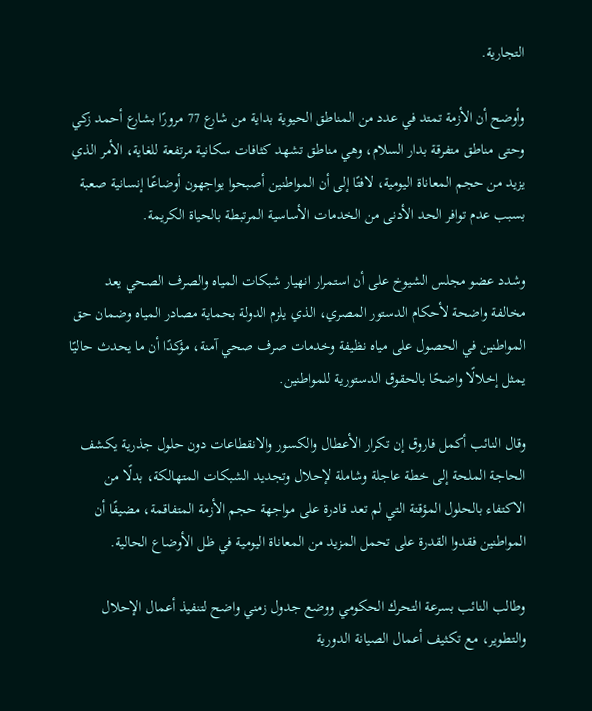التجارية.

وأوضح أن الأزمة تمتد في عدد من المناطق الحيوية بداية من شارع 77 مرورًا بشارع أحمد زكي وحتى مناطق متفرقة بدار السلام، وهي مناطق تشهد كثافات سكانية مرتفعة للغاية، الأمر الذي يزيد من حجم المعاناة اليومية، لافتًا إلى أن المواطنين أصبحوا يواجهون أوضاعًا إنسانية صعبة بسبب عدم توافر الحد الأدنى من الخدمات الأساسية المرتبطة بالحياة الكريمة.

وشدد عضو مجلس الشيوخ على أن استمرار انهيار شبكات المياه والصرف الصحي يعد مخالفة واضحة لأحكام الدستور المصري، الذي يلزم الدولة بحماية مصادر المياه وضمان حق المواطنين في الحصول على مياه نظيفة وخدمات صرف صحي آمنة، مؤكدًا أن ما يحدث حاليًا يمثل إخلالًا واضحًا بالحقوق الدستورية للمواطنين.

وقال النائب أكمل فاروق إن تكرار الأعطال والكسور والانقطاعات دون حلول جذرية يكشف الحاجة الملحة إلى خطة عاجلة وشاملة لإحلال وتجديد الشبكات المتهالكة، بدلًا من الاكتفاء بالحلول المؤقتة التي لم تعد قادرة على مواجهة حجم الأزمة المتفاقمة، مضيفًا أن المواطنين فقدوا القدرة على تحمل المزيد من المعاناة اليومية في ظل الأوضاع الحالية.

وطالب النائب بسرعة التحرك الحكومي ووضع جدول زمني واضح لتنفيذ أعمال الإحلال والتطوير، مع تكثيف أعمال الصيانة الدورية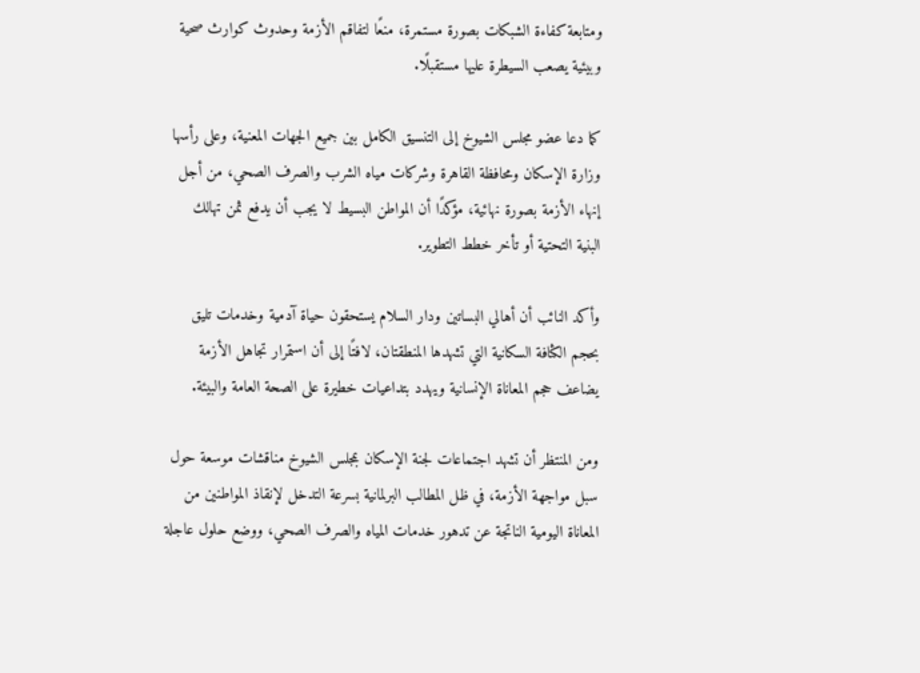ومتابعة كفاءة الشبكات بصورة مستمرة، منعًا لتفاقم الأزمة وحدوث كوارث صحية وبيئية يصعب السيطرة عليها مستقبلًا.

كما دعا عضو مجلس الشيوخ إلى التنسيق الكامل بين جميع الجهات المعنية، وعلى رأسها وزارة الإسكان ومحافظة القاهرة وشركات مياه الشرب والصرف الصحي، من أجل إنهاء الأزمة بصورة نهائية، مؤكدًا أن المواطن البسيط لا يجب أن يدفع ثمن تهالك البنية التحتية أو تأخر خطط التطوير.

وأكد النائب أن أهالي البساتين ودار السلام يستحقون حياة آدمية وخدمات تليق بحجم الكثافة السكانية التي تشهدها المنطقتان، لافتًا إلى أن استمرار تجاهل الأزمة يضاعف حجم المعاناة الإنسانية ويهدد بتداعيات خطيرة على الصحة العامة والبيئة.

ومن المنتظر أن تشهد اجتماعات لجنة الإسكان بمجلس الشيوخ مناقشات موسعة حول سبل مواجهة الأزمة، في ظل المطالب البرلمانية بسرعة التدخل لإنقاذ المواطنين من المعاناة اليومية الناتجة عن تدهور خدمات المياه والصرف الصحي، ووضع حلول عاجلة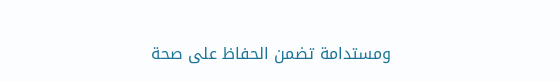ومستدامة تضمن الحفاظ على صحة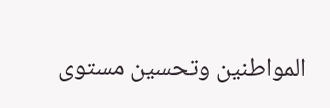المواطنين وتحسين مستوى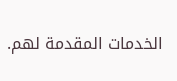الخدمات المقدمة لهم.